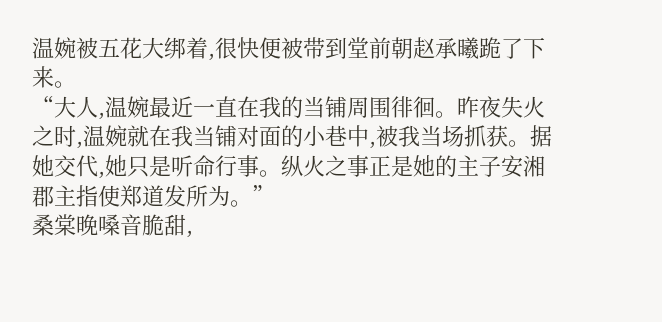温婉被五花大绑着,很快便被带到堂前朝赵承曦跪了下来。
“大人,温婉最近一直在我的当铺周围徘徊。昨夜失火之时,温婉就在我当铺对面的小巷中,被我当场抓获。据她交代,她只是听命行事。纵火之事正是她的主子安湘郡主指使郑道发所为。”
桑棠晚嗓音脆甜,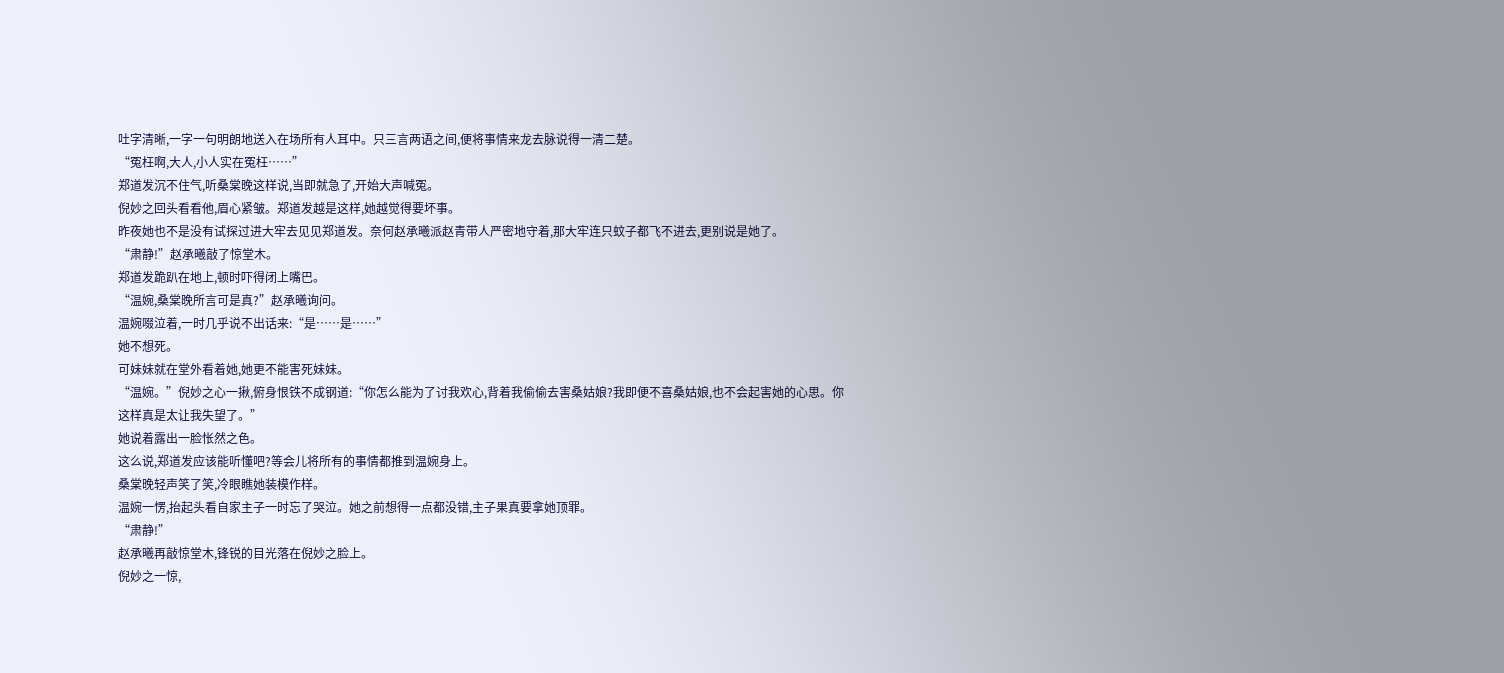吐字清晰,一字一句明朗地送入在场所有人耳中。只三言两语之间,便将事情来龙去脉说得一清二楚。
“冤枉啊,大人,小人实在冤枉……”
郑道发沉不住气,听桑棠晚这样说,当即就急了,开始大声喊冤。
倪妙之回头看看他,眉心紧皱。郑道发越是这样,她越觉得要坏事。
昨夜她也不是没有试探过进大牢去见见郑道发。奈何赵承曦派赵青带人严密地守着,那大牢连只蚊子都飞不进去,更别说是她了。
“肃静!”赵承曦敲了惊堂木。
郑道发跪趴在地上,顿时吓得闭上嘴巴。
“温婉,桑棠晚所言可是真?”赵承曦询问。
温婉啜泣着,一时几乎说不出话来:“是……是……”
她不想死。
可妹妹就在堂外看着她,她更不能害死妹妹。
“温婉。”倪妙之心一揪,俯身恨铁不成钢道:“你怎么能为了讨我欢心,背着我偷偷去害桑姑娘?我即便不喜桑姑娘,也不会起害她的心思。你这样真是太让我失望了。”
她说着露出一脸怅然之色。
这么说,郑道发应该能听懂吧?等会儿将所有的事情都推到温婉身上。
桑棠晚轻声笑了笑,冷眼瞧她装模作样。
温婉一愣,抬起头看自家主子一时忘了哭泣。她之前想得一点都没错,主子果真要拿她顶罪。
“肃静!”
赵承曦再敲惊堂木,锋锐的目光落在倪妙之脸上。
倪妙之一惊,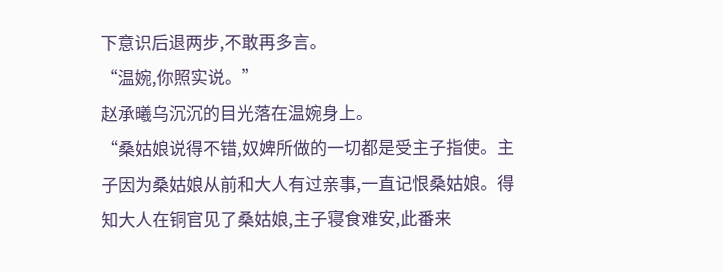下意识后退两步,不敢再多言。
“温婉,你照实说。”
赵承曦乌沉沉的目光落在温婉身上。
“桑姑娘说得不错,奴婢所做的一切都是受主子指使。主子因为桑姑娘从前和大人有过亲事,一直记恨桑姑娘。得知大人在铜官见了桑姑娘,主子寝食难安,此番来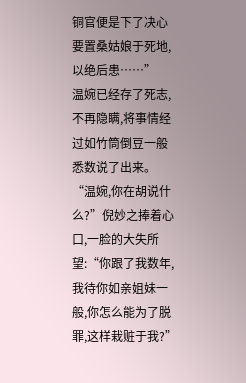铜官便是下了决心要置桑姑娘于死地,以绝后患……”
温婉已经存了死志,不再隐瞒,将事情经过如竹筒倒豆一般悉数说了出来。
“温婉,你在胡说什么?”倪妙之捧着心口,一脸的大失所望:“你跟了我数年,我待你如亲姐妹一般,你怎么能为了脱罪,这样栽赃于我?”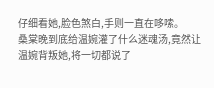仔细看她,脸色煞白,手则一直在哆嗦。
桑棠晚到底给温婉灌了什么迷魂汤,竟然让温婉背叛她,将一切都说了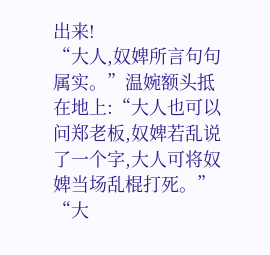出来!
“大人,奴婢所言句句属实。”温婉额头抵在地上:“大人也可以问郑老板,奴婢若乱说了一个字,大人可将奴婢当场乱棍打死。”
“大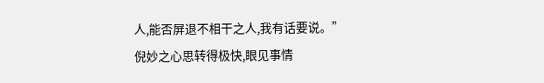人,能否屏退不相干之人,我有话要说。”
倪妙之心思转得极快,眼见事情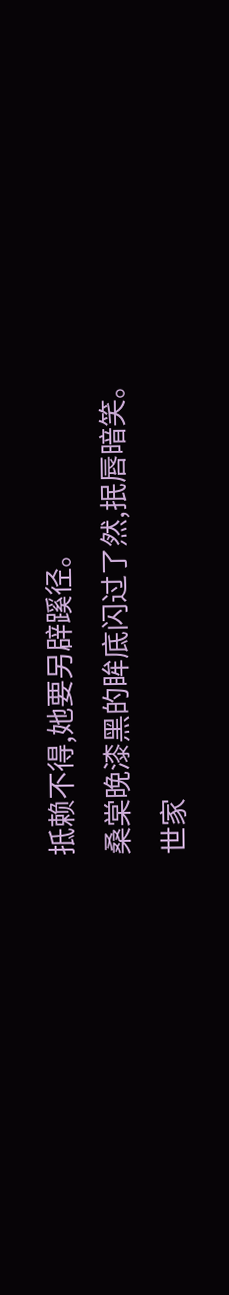抵赖不得,她要另辟蹊径。
桑棠晚漆黑的眸底闪过了然,抿唇暗笑。
世家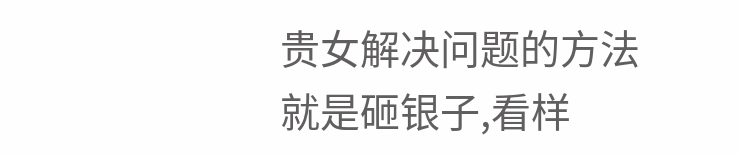贵女解决问题的方法就是砸银子,看样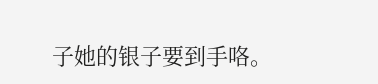子她的银子要到手咯。